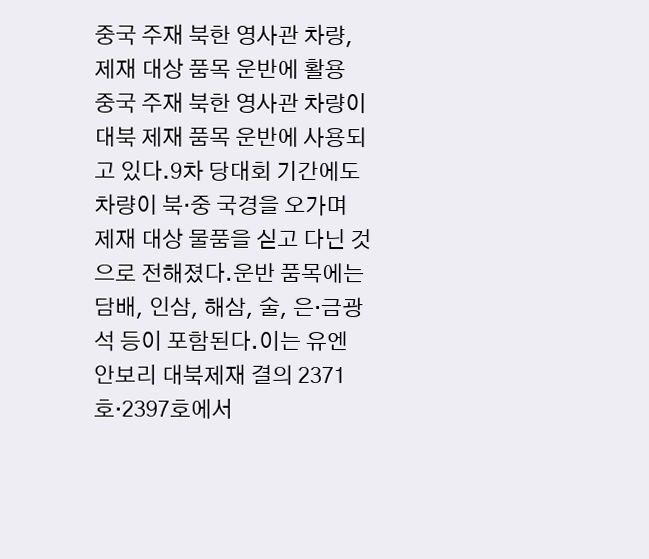중국 주재 북한 영사관 차량, 제재 대상 품목 운반에 활용
중국 주재 북한 영사관 차량이 대북 제재 품목 운반에 사용되고 있다.9차 당대회 기간에도 차량이 북·중 국경을 오가며 제재 대상 물품을 싣고 다닌 것으로 전해졌다.운반 품목에는 담배, 인삼, 해삼, 술, 은·금광석 등이 포함된다.이는 유엔 안보리 대북제재 결의 2371호·2397호에서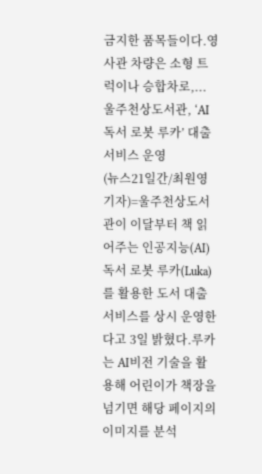금지한 품목들이다.영사관 차량은 소형 트럭이나 승합차로,...
울주천상도서관, ‘AI 독서 로봇 루카’ 대출 서비스 운영
(뉴스21일간/최원영기자)=울주천상도서관이 이달부터 책 읽어주는 인공지능(AI) 독서 로봇 루카(Luka)를 활용한 도서 대출 서비스를 상시 운영한다고 3일 밝혔다.루카는 AI비전 기술을 활용해 어린이가 책장을 넘기면 해당 페이지의 이미지를 분석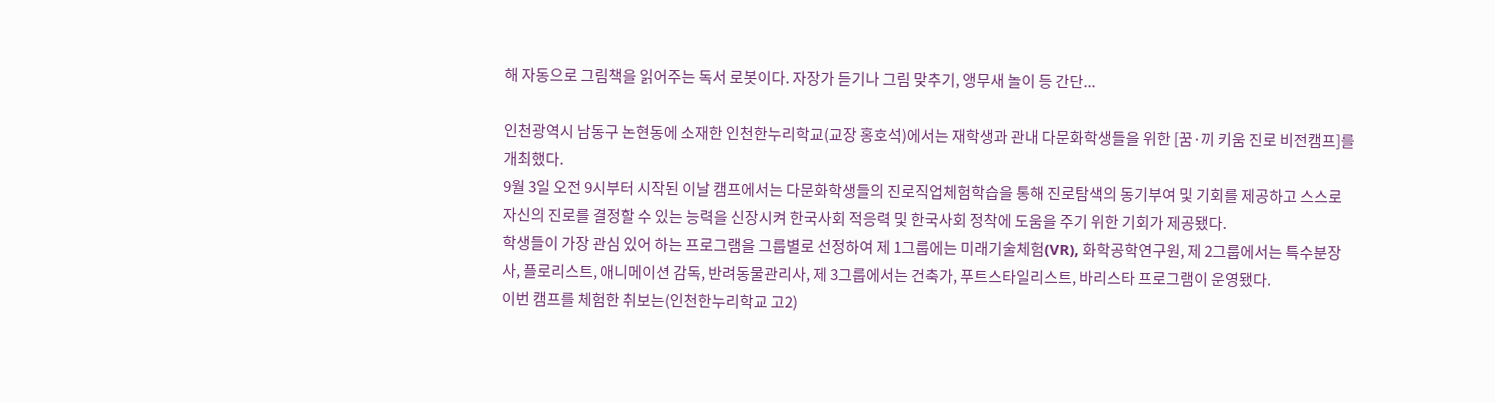해 자동으로 그림책을 읽어주는 독서 로봇이다. 자장가 듣기나 그림 맞추기, 앵무새 놀이 등 간단...

인천광역시 남동구 논현동에 소재한 인천한누리학교(교장 홍호석)에서는 재학생과 관내 다문화학생들을 위한 [꿈·끼 키움 진로 비전캠프]를 개최했다.
9월 3일 오전 9시부터 시작된 이날 캠프에서는 다문화학생들의 진로직업체험학습을 통해 진로탐색의 동기부여 및 기회를 제공하고 스스로 자신의 진로를 결정할 수 있는 능력을 신장시켜 한국사회 적응력 및 한국사회 정착에 도움을 주기 위한 기회가 제공됐다.
학생들이 가장 관심 있어 하는 프로그램을 그룹별로 선정하여 제 1그룹에는 미래기술체험(VR), 화학공학연구원, 제 2그룹에서는 특수분장사, 플로리스트, 애니메이션 감독, 반려동물관리사, 제 3그룹에서는 건축가, 푸트스타일리스트, 바리스타 프로그램이 운영됐다.
이번 캠프를 체험한 취보는(인천한누리학교 고2)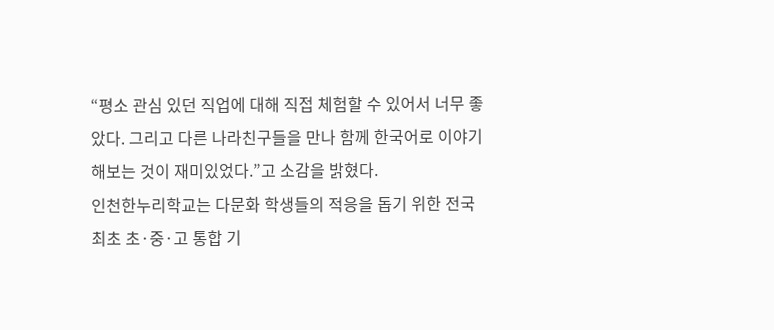“평소 관심 있던 직업에 대해 직접 체험할 수 있어서 너무 좋았다. 그리고 다른 나라친구들을 만나 함께 한국어로 이야기해보는 것이 재미있었다.”고 소감을 밝혔다.
인천한누리학교는 다문화 학생들의 적응을 돕기 위한 전국 최초 초·중·고 통합 기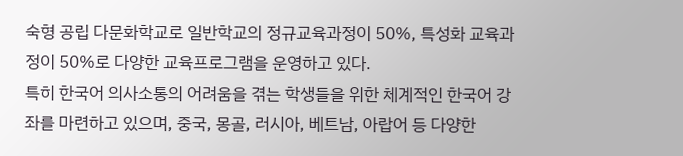숙형 공립 다문화학교로 일반학교의 정규교육과정이 50%, 특성화 교육과정이 50%로 다양한 교육프로그램을 운영하고 있다.
특히 한국어 의사소통의 어려움을 겪는 학생들을 위한 체계적인 한국어 강좌를 마련하고 있으며, 중국, 몽골, 러시아, 베트남, 아랍어 등 다양한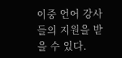이중 언어 강사들의 지원을 받을 수 있다.